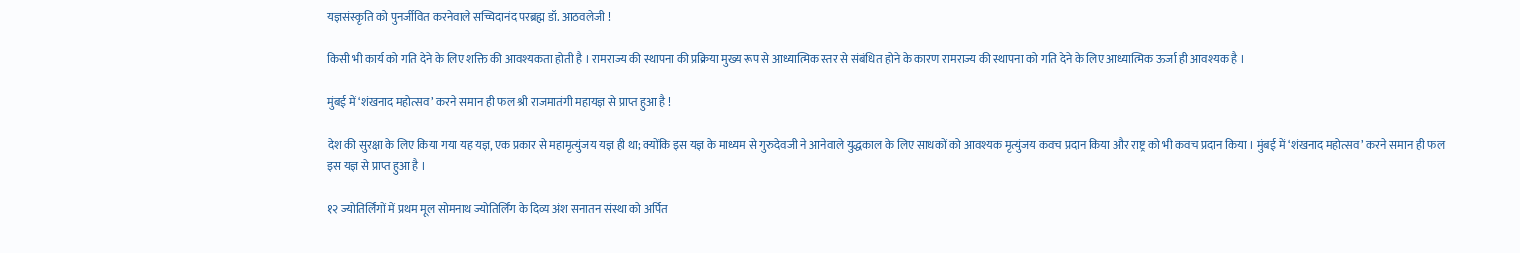यज्ञसंस्कृति को पुनर्जीवित करनेवाले सच्चिदानंद परब्रह्म डॉ. आठवलेजी !

किसी भी कार्य को गति देने के लिए शक्ति की आवश्यकता होती है । रामराज्य की स्थापना की प्रक्रिया मुख्य रूप से आध्यात्मिक स्तर से संबंधित होने के कारण रामराज्य की स्थापना को गति देने के लिए आध्यात्मिक ऊर्जा ही आवश्यक है ।

मुंबई में ‘शंखनाद महोत्सव’ करने समान ही फल श्री राजमातंगी महायज्ञ से प्राप्त हुआ है !

देश की सुरक्षा के लिए किया गया यह यज्ञ, एक प्रकार से महामृत्युंजय यज्ञ ही था; क्योंकि इस यज्ञ के माध्यम से गुरुदेवजी ने आनेवाले युद्धकाल के लिए साधकों को आवश्यक मृत्युंजय कवच प्रदान किया और राष्ट्र को भी कवच प्रदान किया । मुंबई में ‘शंखनाद महोत्सव’ करने समान ही फल इस यज्ञ से प्राप्त हुआ है ।

१२ ज्योतिर्लिंगों में प्रथम मूल सोमनाथ ज्योतिर्लिंग के दिव्य अंश सनातन संस्था को अर्पित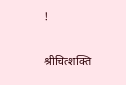!

श्रीचित्शक्ति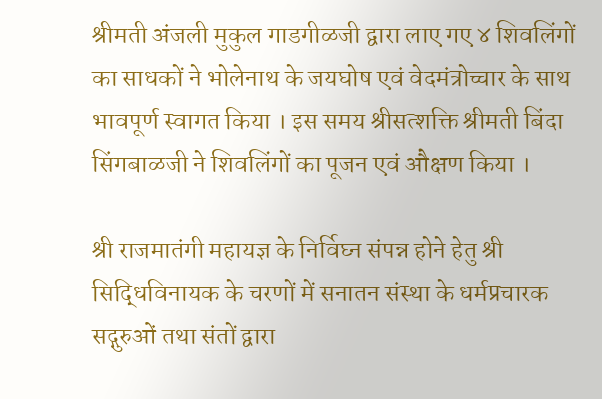श्रीमती अंजली मुकुल गाडगीळजी द्वारा लाए गए ४ शिवलिंगों का साधकों ने भोलेनाथ के जयघोष एवं वेदमंत्रोच्चार के साथ भावपूर्ण स्वागत किया । इस समय श्रीसत्शक्ति श्रीमती बिंदा सिंगबाळजी ने शिवलिंगों का पूजन एवं औक्षण किया ।

श्री राजमातंगी महायज्ञ के निर्विघ्न संपन्न होने हेतु श्री सिद्धिविनायक के चरणों में सनातन संस्था के धर्मप्रचारक सद्गुरुओं तथा संतों द्वारा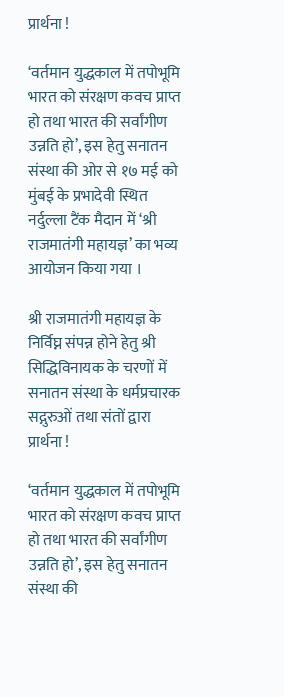प्रार्थना !

‘वर्तमान युद्धकाल में तपोभूमि भारत को संरक्षण कवच प्राप्त हो तथा भारत की सर्वांगीण उन्नति हो’, इस हेतु सनातन संस्था की ओर से १७ मई को मुंबई के प्रभादेवी स्थित नर्दुल्ला टैंक मैदान में ‘श्री राजमातंगी महायज्ञ’ का भव्य आयोजन किया गया ।

श्री राजमातंगी महायज्ञ के निर्विघ्न संपन्न होने हेतु श्री सिद्धिविनायक के चरणों में सनातन संस्था के धर्मप्रचारक सद्गुरुओं तथा संतों द्वारा प्रार्थना !

‘वर्तमान युद्धकाल में तपोभूमि भारत को संरक्षण कवच प्राप्त हो तथा भारत की सर्वांगीण उन्नति हो’, इस हेतु सनातन संस्था की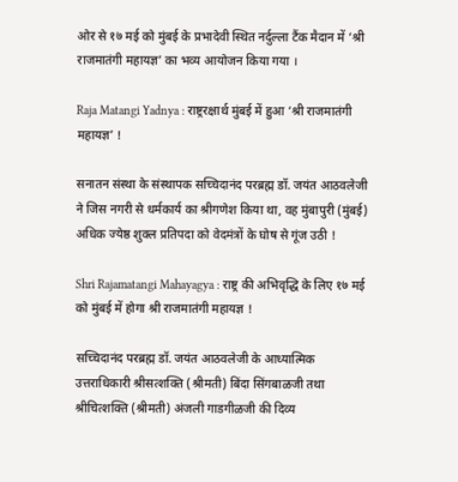ओर से १७ मई को मुंबई के प्रभादेवी स्थित नर्दुल्ला टैंक मैदान में ‘श्री राजमातंगी महायज्ञ’ का भव्य आयोजन किया गया ।

Raja Matangi Yadnya : राष्ट्ररक्षार्थ मुंबई में हुआ ‘श्री राजमातंगी महायज्ञ’ !

सनातन संस्था के संस्थापक सच्चिदानंद परब्रह्म डॉ. जयंत आठवलेजी ने जिस नगरी से धर्मकार्य का श्रीगणेश किया था, वह मुंबापुरी (मुंबई) अधिक ज्येष्ठ शुक्ल प्रतिपदा को वेदमंत्रों के घोष से गूंज उठी !

Shri Rajamatangi Mahayagya : राष्ट्र की अभिवृद्धि के लिए १७ मई को मुंबई में होगा श्री राजमातंगी महायज्ञ !

सच्चिदानंद परब्रह्म डॉ. जयंत आठवलेजी के आध्यात्मिक उत्तराधिकारी श्रीसत्शक्ति (श्रीमती) बिंदा सिंगबाळजी तथा श्रीचित्शक्ति (श्रीमती) अंजली गाडगीळजी की दिव्य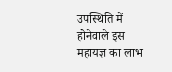उपस्थिति में होनेवाले इस महायज्ञ का लाभ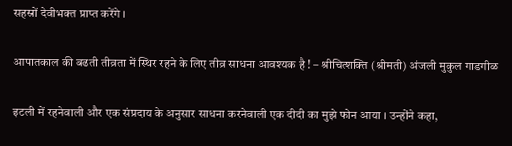सहस्रों देवीभक्त प्राप्त करेंगे ।

आपातकाल की बढती तीव्रता में स्थिर रहने के लिए तीव्र साधना आवश्यक है ! – श्रीचित्शक्ति (श्रीमती) अंजली मुकुल गाडगीळ

इटली में रहनेवाली और एक संप्रदाय के अनुसार साधना करनेवाली एक दीदी का मुझे फोन आया । उन्होंने कहा,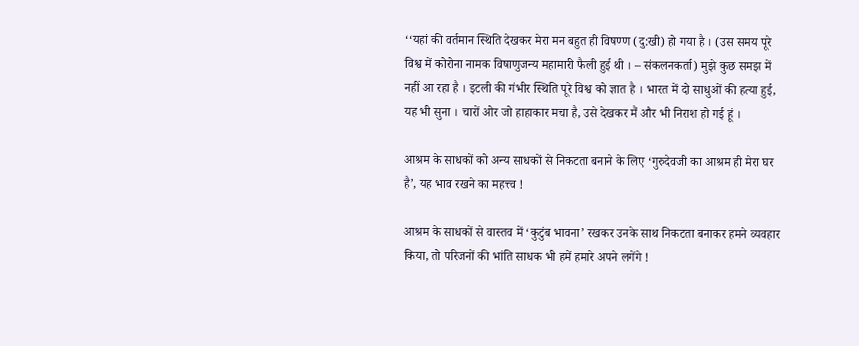‘‘यहां की वर्तमान स्थिति देखकर मेरा मन बहुत ही विषण्ण (दु:खी) हो गया है । (उस समय पूरे विश्व में कोरोना नामक विषाणुजन्य महामारी फैली हुई थी । – संकलनकर्ता) मुझे कुछ समझ में नहीं आ रहा है । इटली की गंभीर स्थिति पूरे विश्व को ज्ञात है । भारत में दो साधुओं की हत्या हुई, यह भी सुना । चारों ओर जो हाहाकार मचा है, उसे देखकर मैं और भी निराश हो गई हूं ।

आश्रम के साधकों को अन्य साधकों से निकटता बनाने के लिए ‘गुरुदेवजी का आश्रम ही मेरा घर है’, यह भाव रखने का महत्त्व !

आश्रम के साधकों से वास्तव में ‘कुटुंब भावना’ रखकर उनके साथ निकटता बनाकर हमने व्यवहार किया, तो परिजनों की भांति साधक भी हमें हमारे अपने लगेंगे !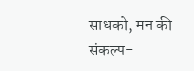साधको, मन की संकल्प-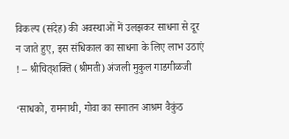विकल्प (संदेह) की अवस्थाओं में उलझकर साधना से दूर न जाते हुए, इस संधिकाल का साधना के लिए लाभ उठाएं ! – श्रीचित्‌शक्ति (श्रीमती) अंजली मुकुल गाडगीळजी

‘साधको, रामनाथी, गोवा का सनातन आश्रम वैकुंठ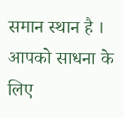समान स्थान है । आपको साधना के लिए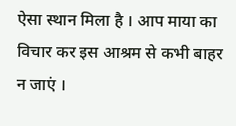ऐसा स्थान मिला है । आप माया का विचार कर इस आश्रम से कभी बाहर न जाएं ।